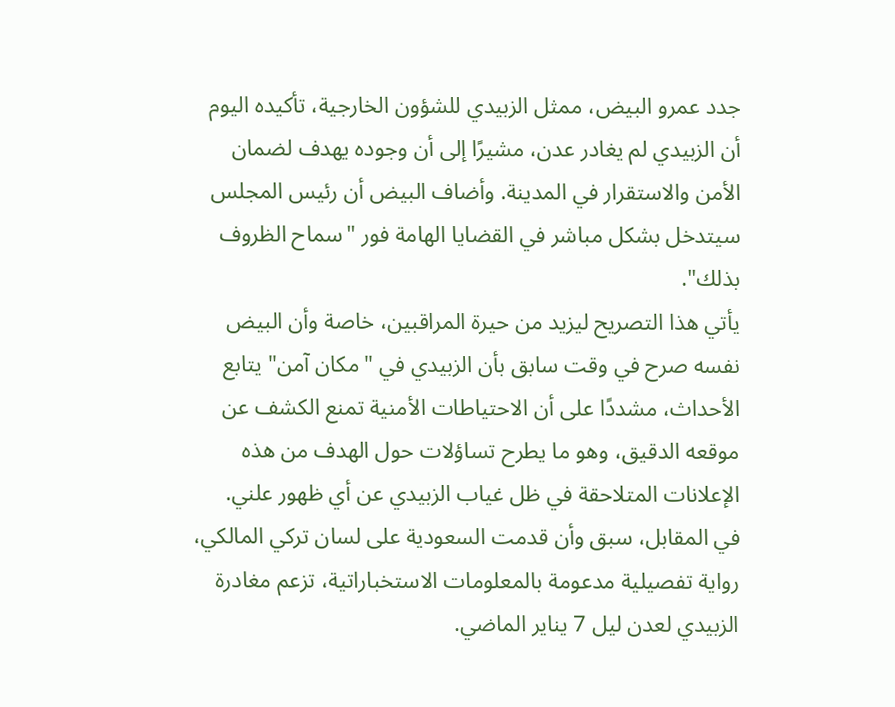جدد عمرو البيض، ممثل الزبيدي للشؤون الخارجية، تأكيده اليوم أن الزبيدي لم يغادر عدن، مشيرًا إلى أن وجوده يهدف لضمان الأمن والاستقرار في المدينة. وأضاف البيض أن رئيس المجلس سيتدخل بشكل مباشر في القضايا الهامة فور "سماح الظروف بذلك".
يأتي هذا التصريح ليزيد من حيرة المراقبين، خاصة وأن البيض نفسه صرح في وقت سابق بأن الزبيدي في "مكان آمن" يتابع الأحداث، مشددًا على أن الاحتياطات الأمنية تمنع الكشف عن موقعه الدقيق، وهو ما يطرح تساؤلات حول الهدف من هذه الإعلانات المتلاحقة في ظل غياب الزبيدي عن أي ظهور علني.
في المقابل، سبق وأن قدمت السعودية على لسان تركي المالكي، رواية تفصيلية مدعومة بالمعلومات الاستخباراتية، تزعم مغادرة الزبيدي لعدن ليل 7 يناير الماضي.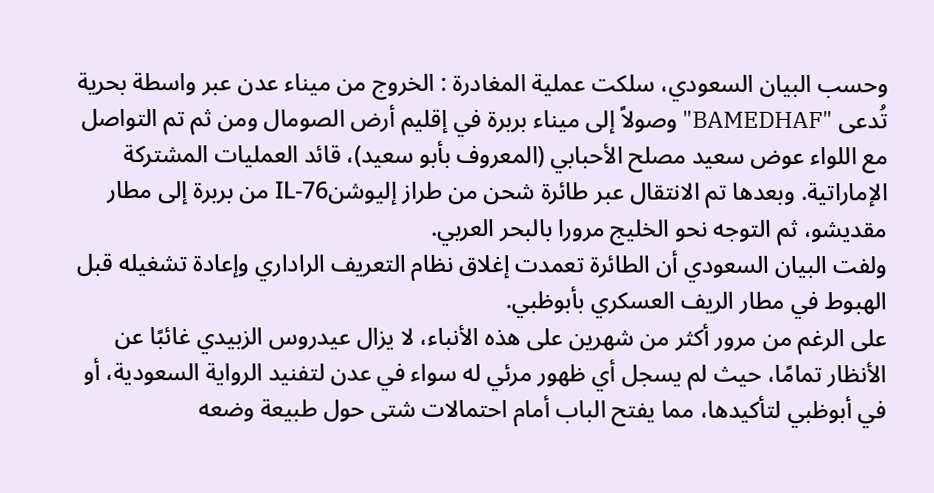وحسب البيان السعودي، سلكت عملية المغادرة : الخروج من ميناء عدن عبر واسطة بحرية تُدعى "BAMEDHAF" وصولاً إلى ميناء بربرة في إقليم أرض الصومال ومن ثم تم التواصل مع اللواء عوض سعيد مصلح الأحبابي (المعروف بأبو سعيد)، قائد العمليات المشتركة الإماراتية. وبعدها تم الانتقال عبر طائرة شحن من طراز إليوشنIL-76 من بربرة إلى مطار مقديشو، ثم التوجه نحو الخليج مرورا بالبحر العربي.
ولفت البيان السعودي أن الطائرة تعمدت إغلاق نظام التعريف الراداري وإعادة تشغيله قبل الهبوط في مطار الريف العسكري بأبوظبي.
على الرغم من مرور أكثر من شهرين على هذه الأنباء، لا يزال عيدروس الزبيدي غائبًا عن الأنظار تمامًا، حيث لم يسجل أي ظهور مرئي له سواء في عدن لتفنيد الرواية السعودية، أو في أبوظبي لتأكيدها، مما يفتح الباب أمام احتمالات شتى حول طبيعة وضعه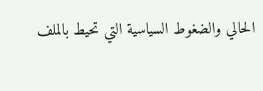الحالي والضغوط السياسية التي تحيط بالملف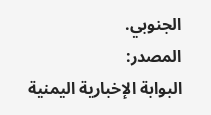الجنوبي.
المصدر:
البوابة الإخبارية اليمنية